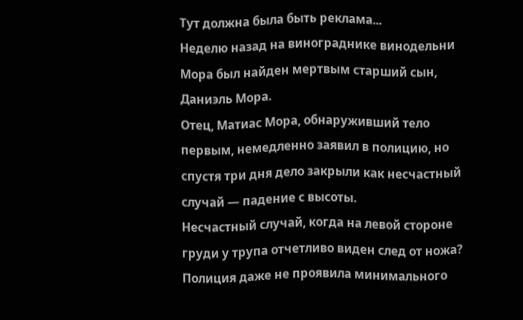Тут должна была быть реклама...
Неделю назад на винограднике винодельни Мора был найден мертвым старший сын, Даниэль Мора.
Отец, Матиас Мора, обнаруживший тело первым, немедленно заявил в полицию, но спустя три дня дело закрыли как несчастный случай — падение с высоты.
Несчастный случай, когда на левой стороне груди у трупа отчетливо виден след от ножа? Полиция даже не проявила минимального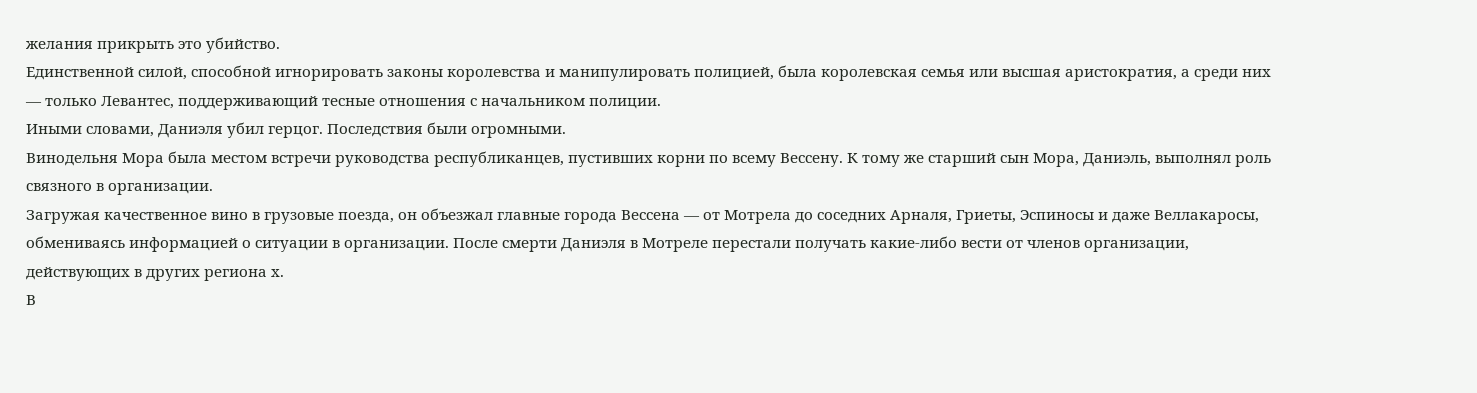желания прикрыть это убийство.
Единственной силой, способной игнорировать законы королевства и манипулировать полицией, была королевская семья или высшая аристократия, а среди них — только Левантес, поддерживающий тесные отношения с начальником полиции.
Иными словами, Даниэля убил герцог. Последствия были огромными.
Винодельня Мора была местом встречи руководства республиканцев, пустивших корни по всему Вессену. К тому же старший сын Мора, Даниэль, выполнял роль связного в организации.
Загружая качественное вино в грузовые поезда, он объезжал главные города Вессена — от Мотрела до соседних Арналя, Гриеты, Эспиносы и даже Веллакаросы, обмениваясь информацией о ситуации в организации. После смерти Даниэля в Мотреле перестали получать какие-либо вести от членов организации, действующих в других региона х.
В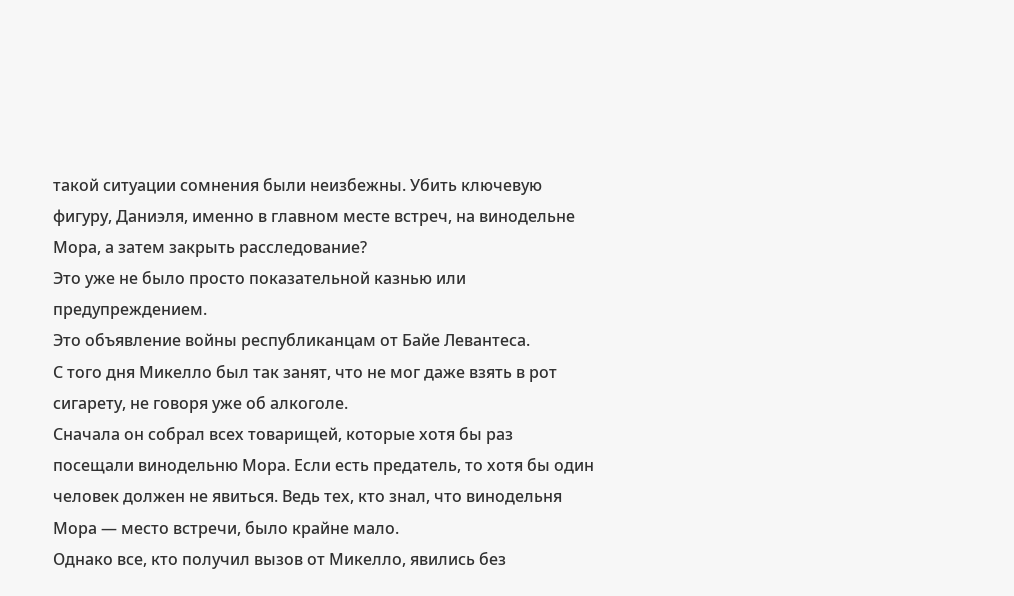такой ситуации сомнения были неизбежны. Убить ключевую фигуру, Даниэля, именно в главном месте встреч, на винодельне Мора, а затем закрыть расследование?
Это уже не было просто показательной казнью или предупреждением.
Это объявление войны республиканцам от Байе Левантеса.
С того дня Микелло был так занят, что не мог даже взять в рот сигарету, не говоря уже об алкоголе.
Сначала он собрал всех товарищей, которые хотя бы раз посещали винодельню Мора. Если есть предатель, то хотя бы один человек должен не явиться. Ведь тех, кто знал, что винодельня Мора — место встречи, было крайне мало.
Однако все, кто получил вызов от Микелло, явились без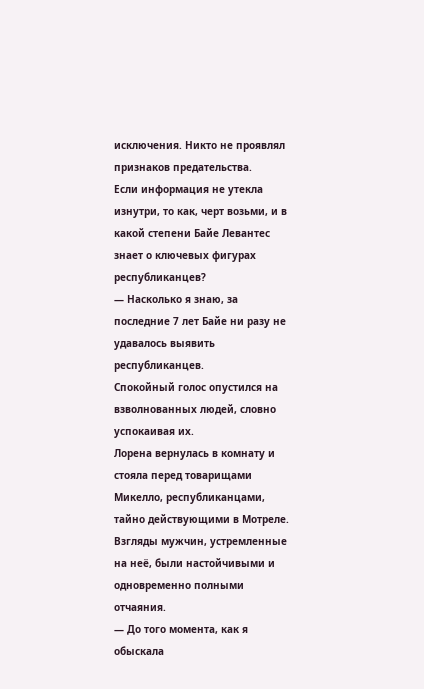исключения. Никто не проявлял признаков предательства.
Если информация не утекла изнутри, то как, черт возьми, и в какой степени Байе Левантес знает о ключевых фигурах республиканцев?
— Насколько я знаю, за последние 7 лет Байе ни разу не удавалось выявить республиканцев.
Спокойный голос опустился на взволнованных людей, словно успокаивая их.
Лорена вернулась в комнату и стояла перед товарищами Микелло, республиканцами, тайно действующими в Мотреле. Взгляды мужчин, устремленные на неё, были настойчивыми и одновременно полными отчаяния.
— До того момента, как я обыскала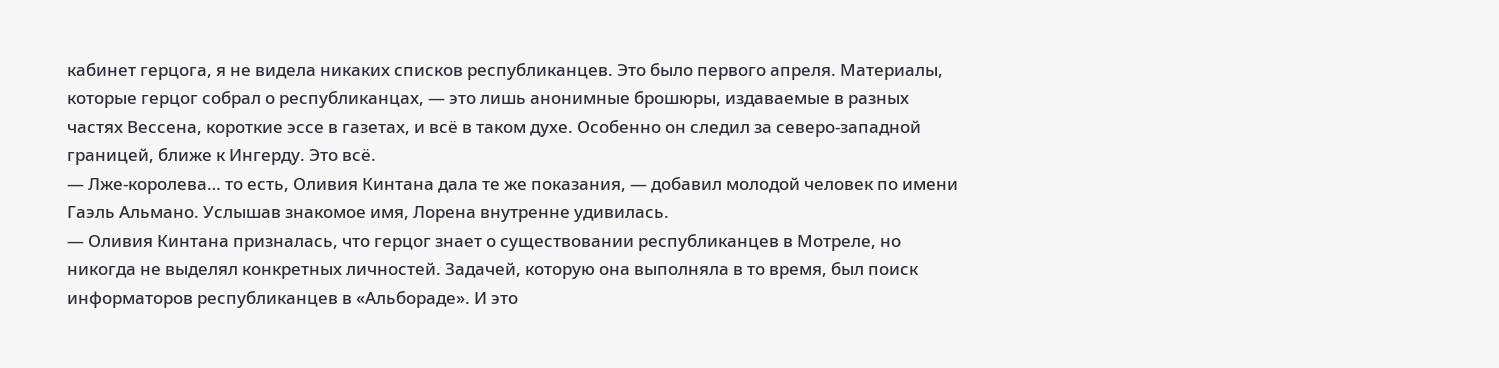кабинет герцога, я не видела никаких списков республиканцев. Это было первого апреля. Материалы, которые герцог собрал о республиканцах, — это лишь анонимные брошюры, издаваемые в разных частях Вессена, короткие эссе в газетах, и всё в таком духе. Особенно он следил за северо-западной границей, ближе к Ингерду. Это всё.
— Лже-королева… то есть, Оливия Кинтана дала те же показания, — добавил молодой человек по имени Гаэль Альмано. Услышав знакомое имя, Лорена внутренне удивилась.
— Оливия Кинтана призналась, что герцог знает о существовании республиканцев в Мотреле, но никогда не выделял конкретных личностей. Задачей, которую она выполняла в то время, был поиск информаторов республиканцев в «Альбораде». И это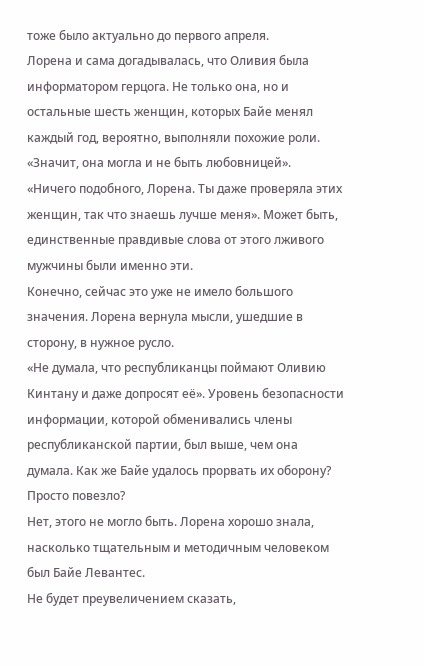тоже было актуально до первого апреля.
Лорена и сама догадывалась, что Оливия была информатором герцога. Не только она, но и остальные шесть женщин, которых Байе менял каждый год, вероятно, выполняли похожие роли.
«Значит, она могла и не быть любовницей».
«Ничего подобного, Лорена. Ты даже проверяла этих женщин, так что знаешь лучше меня». Может быть, единственные правдивые слова от этого лживого мужчины были именно эти.
Конечно, сейчас это уже не имело большого значения. Лорена вернула мысли, ушедшие в сторону, в нужное русло.
«Не думала, что республиканцы поймают Оливию Кинтану и даже допросят её». Уровень безопасности информации, которой обменивались члены республиканской партии, был выше, чем она думала. Как же Байе удалось прорвать их оборону?
Просто повезло?
Нет, этого не могло быть. Лорена хорошо знала, насколько тщательным и методичным человеком был Байе Левантес.
Не будет преувеличением сказать,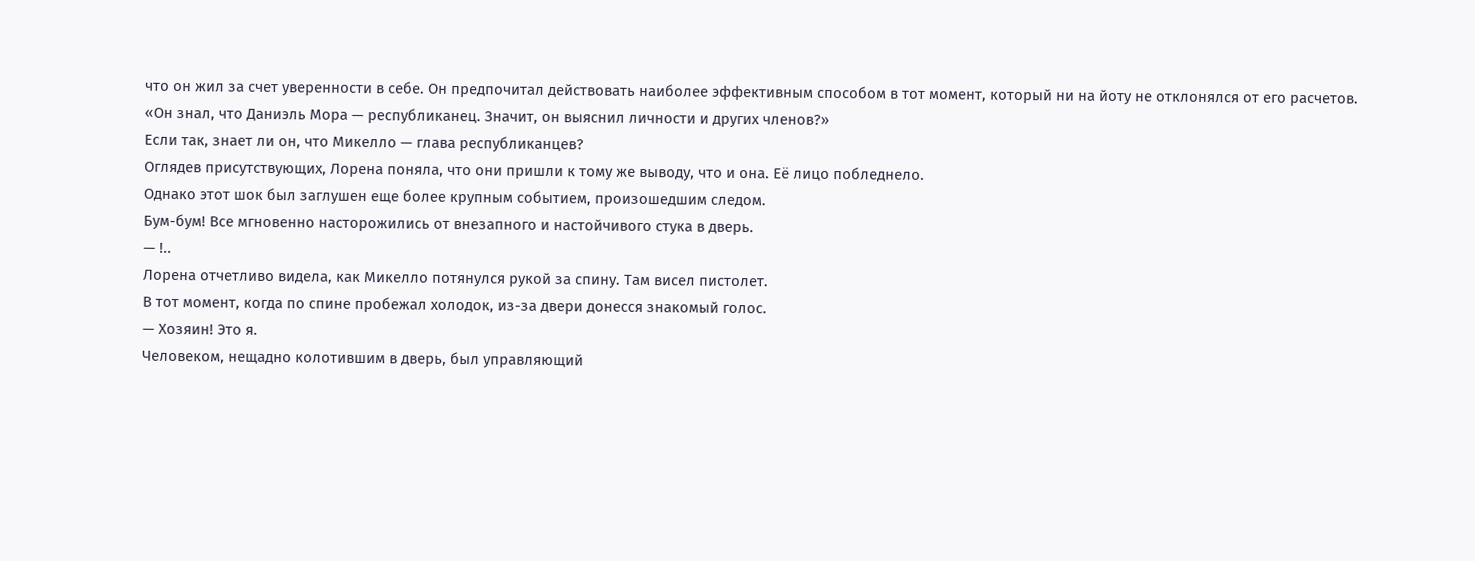что он жил за счет уверенности в себе. Он предпочитал действовать наиболее эффективным способом в тот момент, который ни на йоту не отклонялся от его расчетов.
«Он знал, что Даниэль Мора — республиканец. Значит, он выяснил личности и других членов?»
Если так, знает ли он, что Микелло — глава республиканцев?
Оглядев присутствующих, Лорена поняла, что они пришли к тому же выводу, что и она. Её лицо побледнело.
Однако этот шок был заглушен еще более крупным событием, произошедшим следом.
Бум-бум! Все мгновенно насторожились от внезапного и настойчивого стука в дверь.
— !..
Лорена отчетливо видела, как Микелло потянулся рукой за спину. Там висел пистолет.
В тот момент, когда по спине пробежал холодок, из-за двери донесся знакомый голос.
— Хозяин! Это я.
Человеком, нещадно колотившим в дверь, был управляющий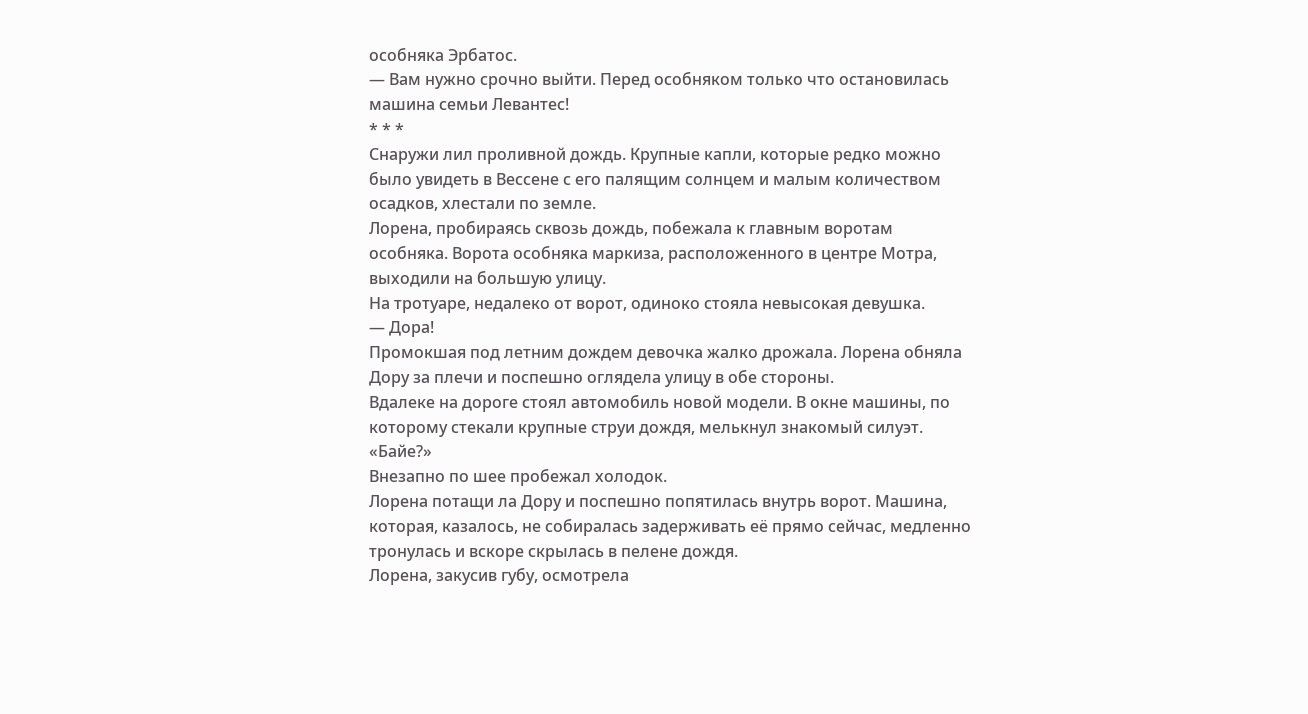особняка Эрбатос.
— Вам нужно срочно выйти. Перед особняком только что остановилась машина семьи Левантес!
* * *
Снаружи лил проливной дождь. Крупные капли, которые редко можно было увидеть в Вессене с его палящим солнцем и малым количеством осадков, хлестали по земле.
Лорена, пробираясь сквозь дождь, побежала к главным воротам особняка. Ворота особняка маркиза, расположенного в центре Мотра, выходили на большую улицу.
На тротуаре, недалеко от ворот, одиноко стояла невысокая девушка.
— Дора!
Промокшая под летним дождем девочка жалко дрожала. Лорена обняла Дору за плечи и поспешно оглядела улицу в обе стороны.
Вдалеке на дороге стоял автомобиль новой модели. В окне машины, по которому стекали крупные струи дождя, мелькнул знакомый силуэт.
«Байе?»
Внезапно по шее пробежал холодок.
Лорена потащи ла Дору и поспешно попятилась внутрь ворот. Машина, которая, казалось, не собиралась задерживать её прямо сейчас, медленно тронулась и вскоре скрылась в пелене дождя.
Лорена, закусив губу, осмотрела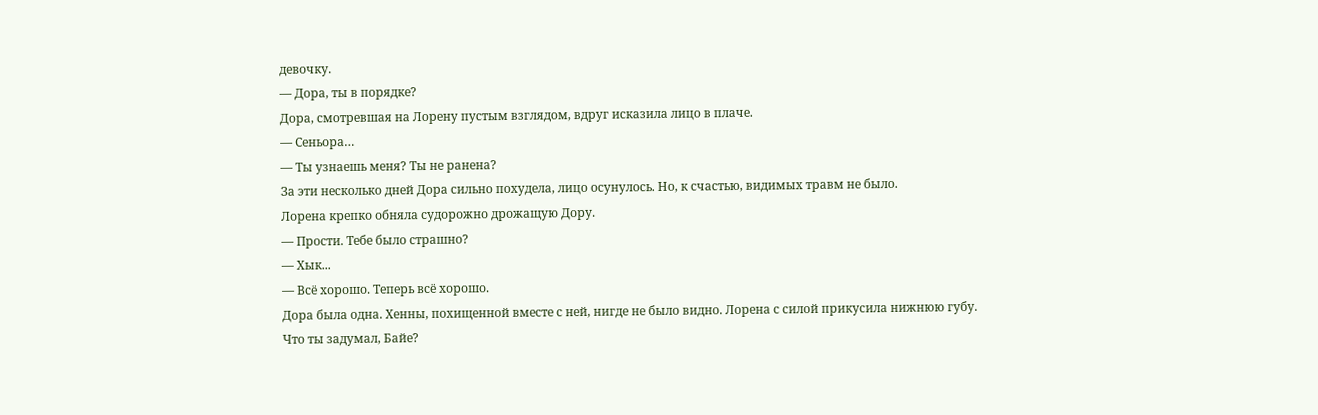девочку.
— Дора, ты в порядке?
Дора, смотревшая на Лорену пустым взглядом, вдруг исказила лицо в плаче.
— Сеньора…
— Ты узнаешь меня? Ты не ранена?
За эти несколько дней Дора сильно похудела, лицо осунулось. Но, к счастью, видимых травм не было.
Лорена крепко обняла судорожно дрожащую Дору.
— Прости. Тебе было страшно?
— Хык...
— Всё хорошо. Теперь всё хорошо.
Дора была одна. Хенны, похищенной вместе с ней, нигде не было видно. Лорена с силой прикусила нижнюю губу.
Что ты задумал, Байе?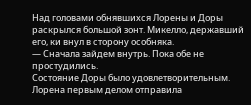Над головами обнявшихся Лорены и Доры раскрылся большой зонт. Микелло, державший его, ки внул в сторону особняка.
— Сначала зайдем внутрь. Пока обе не простудились.
Состояние Доры было удовлетворительным. Лорена первым делом отправила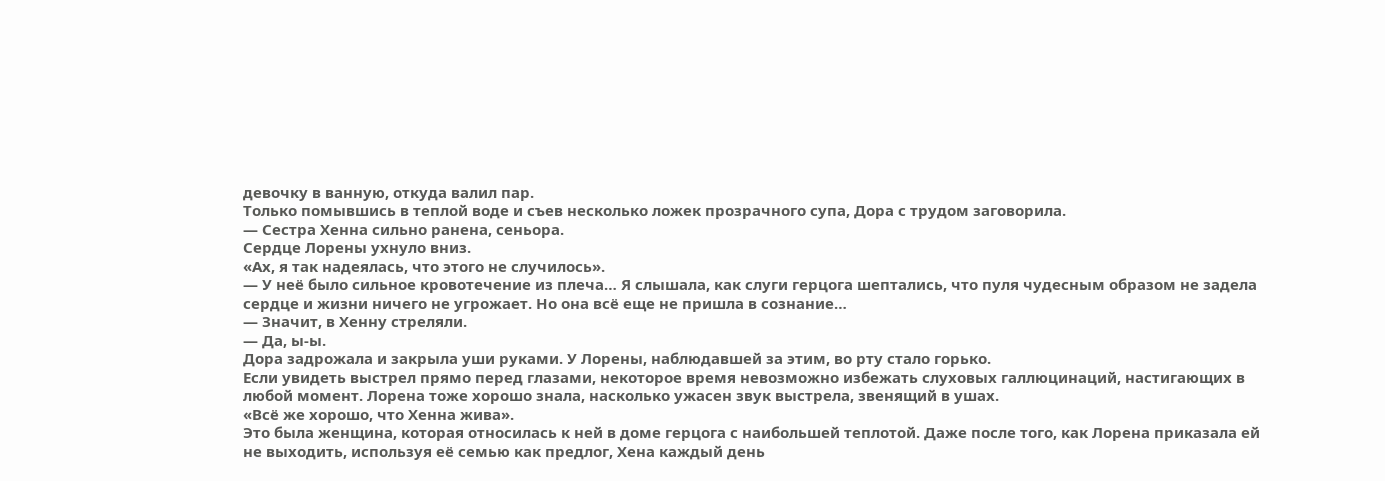девочку в ванную, откуда валил пар.
Только помывшись в теплой воде и съев несколько ложек прозрачного супа, Дора с трудом заговорила.
— Сестра Хенна сильно ранена, сеньора.
Сердце Лорены ухнуло вниз.
«Ах, я так надеялась, что этого не случилось».
— У неё было сильное кровотечение из плеча… Я слышала, как слуги герцога шептались, что пуля чудесным образом не задела сердце и жизни ничего не угрожает. Но она всё еще не пришла в сознание…
— Значит, в Хенну стреляли.
— Да, ы-ы.
Дора задрожала и закрыла уши руками. У Лорены, наблюдавшей за этим, во рту стало горько.
Если увидеть выстрел прямо перед глазами, некоторое время невозможно избежать слуховых галлюцинаций, настигающих в любой момент. Лорена тоже хорошо знала, насколько ужасен звук выстрела, звенящий в ушах.
«Всё же хорошо, что Хенна жива».
Это была женщина, которая относилась к ней в доме герцога с наибольшей теплотой. Даже после того, как Лорена приказала ей не выходить, используя её семью как предлог, Хена каждый день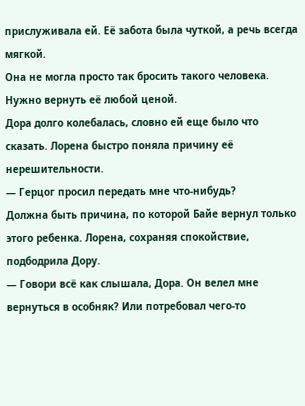прислуживала ей. Её забота была чуткой, а речь всегда мягкой.
Она не могла просто так бросить такого человека. Нужно вернуть её любой ценой.
Дора долго колебалась, словно ей еще было что сказать. Лорена быстро поняла причину её нерешительности.
— Герцог просил передать мне что-нибудь?
Должна быть причина, по которой Байе вернул только этого ребенка. Лорена, сохраняя спокойствие, подбодрила Дору.
— Говори всё как слышала, Дора. Он велел мне вернуться в особняк? Или потребовал чего-то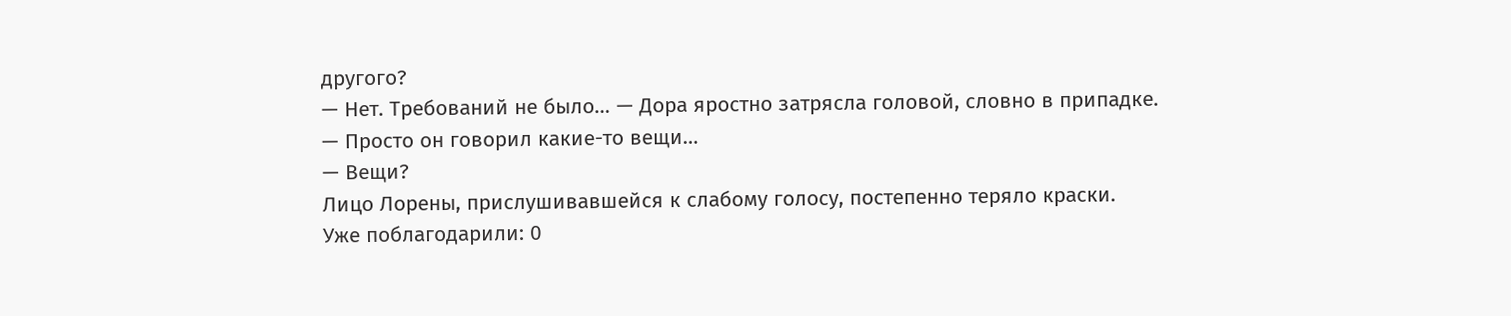другого?
— Нет. Требований не было… — Дора яростно затрясла головой, словно в припадке.
— Просто он говорил какие-то вещи…
— Вещи?
Лицо Лорены, прислушивавшейся к слабому голосу, постепенно теряло краски.
Уже поблагодарили: 0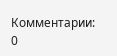Комментарии: 0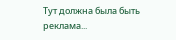Тут должна была быть реклама...